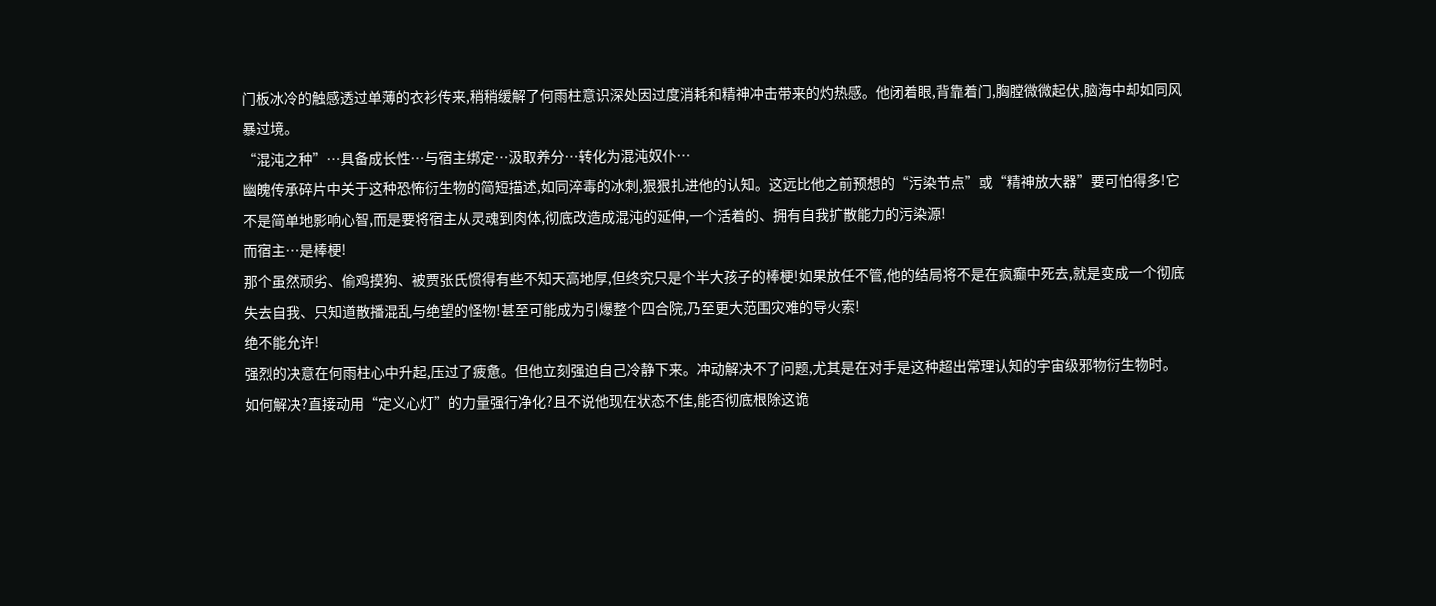门板冰冷的触感透过单薄的衣衫传来,稍稍缓解了何雨柱意识深处因过度消耗和精神冲击带来的灼热感。他闭着眼,背靠着门,胸膛微微起伏,脑海中却如同风暴过境。
“混沌之种”…具备成长性…与宿主绑定…汲取养分…转化为混沌奴仆…
幽魄传承碎片中关于这种恐怖衍生物的简短描述,如同淬毒的冰刺,狠狠扎进他的认知。这远比他之前预想的“污染节点”或“精神放大器”要可怕得多!它不是简单地影响心智,而是要将宿主从灵魂到肉体,彻底改造成混沌的延伸,一个活着的、拥有自我扩散能力的污染源!
而宿主…是棒梗!
那个虽然顽劣、偷鸡摸狗、被贾张氏惯得有些不知天高地厚,但终究只是个半大孩子的棒梗!如果放任不管,他的结局将不是在疯癫中死去,就是变成一个彻底失去自我、只知道散播混乱与绝望的怪物!甚至可能成为引爆整个四合院,乃至更大范围灾难的导火索!
绝不能允许!
强烈的决意在何雨柱心中升起,压过了疲惫。但他立刻强迫自己冷静下来。冲动解决不了问题,尤其是在对手是这种超出常理认知的宇宙级邪物衍生物时。
如何解决?直接动用“定义心灯”的力量强行净化?且不说他现在状态不佳,能否彻底根除这诡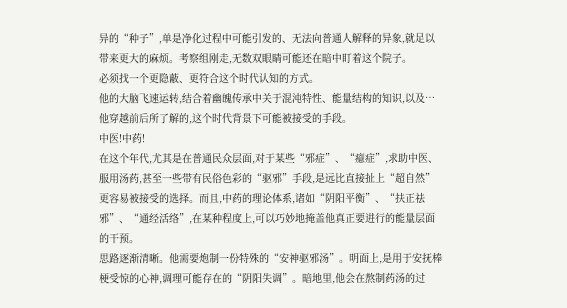异的“种子”,单是净化过程中可能引发的、无法向普通人解释的异象,就足以带来更大的麻烦。考察组刚走,无数双眼睛可能还在暗中盯着这个院子。
必须找一个更隐蔽、更符合这个时代认知的方式。
他的大脑飞速运转,结合着幽魄传承中关于混沌特性、能量结构的知识,以及…他穿越前后所了解的,这个时代背景下可能被接受的手段。
中医!中药!
在这个年代,尤其是在普通民众层面,对于某些“邪症”、“癔症”,求助中医、服用汤药,甚至一些带有民俗色彩的“驱邪”手段,是远比直接扯上“超自然”更容易被接受的选择。而且,中药的理论体系,诸如“阴阳平衡”、“扶正祛邪”、“通经活络”,在某种程度上,可以巧妙地掩盖他真正要进行的能量层面的干预。
思路逐渐清晰。他需要炮制一份特殊的“安神驱邪汤”。明面上,是用于安抚棒梗受惊的心神,调理可能存在的“阴阳失调”。暗地里,他会在熬制药汤的过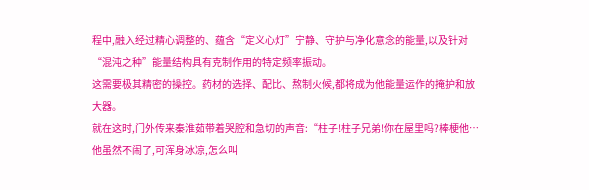程中,融入经过精心调整的、蕴含“定义心灯”宁静、守护与净化意念的能量,以及针对“混沌之种”能量结构具有克制作用的特定频率振动。
这需要极其精密的操控。药材的选择、配比、熬制火候,都将成为他能量运作的掩护和放大器。
就在这时,门外传来秦淮茹带着哭腔和急切的声音:“柱子!柱子兄弟!你在屋里吗?棒梗他…他虽然不闹了,可浑身冰凉,怎么叫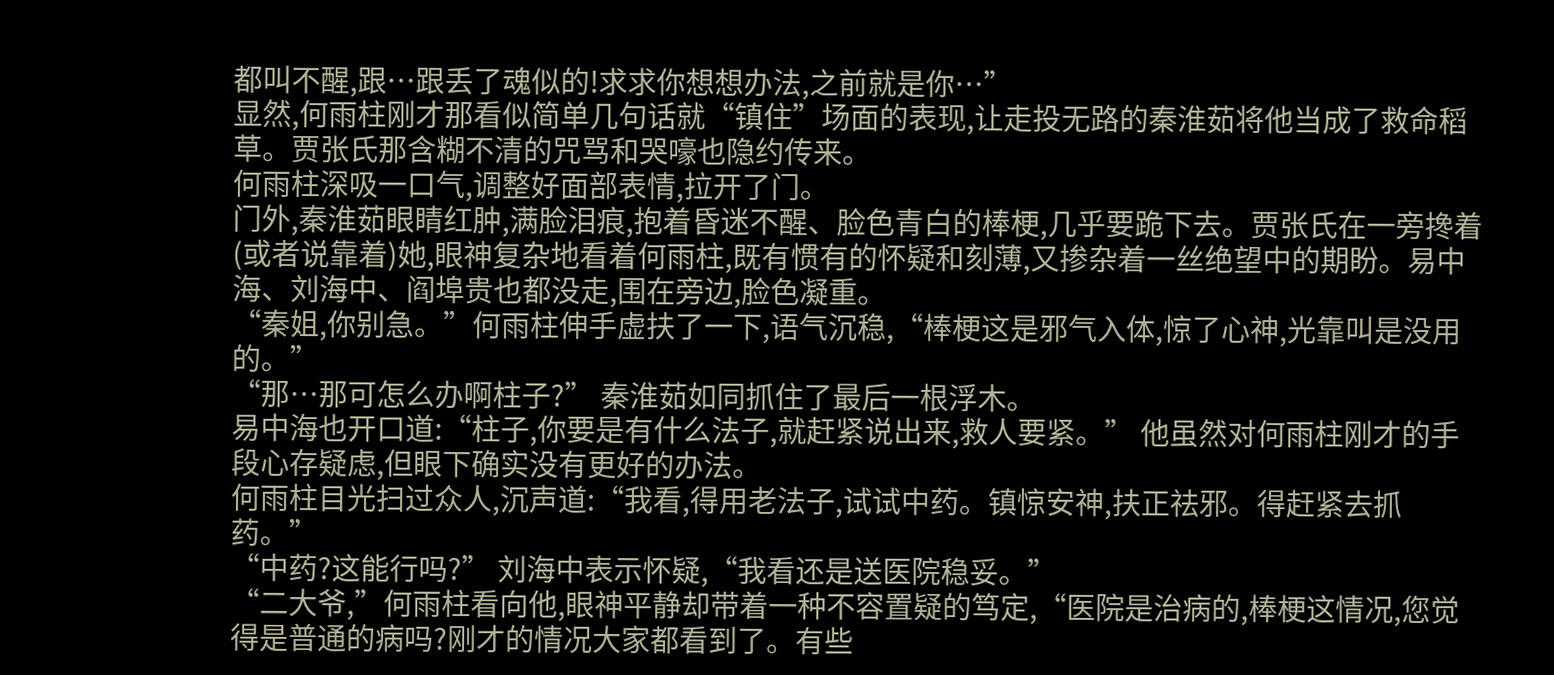都叫不醒,跟…跟丢了魂似的!求求你想想办法,之前就是你…”
显然,何雨柱刚才那看似简单几句话就“镇住”场面的表现,让走投无路的秦淮茹将他当成了救命稻草。贾张氏那含糊不清的咒骂和哭嚎也隐约传来。
何雨柱深吸一口气,调整好面部表情,拉开了门。
门外,秦淮茹眼睛红肿,满脸泪痕,抱着昏迷不醒、脸色青白的棒梗,几乎要跪下去。贾张氏在一旁搀着(或者说靠着)她,眼神复杂地看着何雨柱,既有惯有的怀疑和刻薄,又掺杂着一丝绝望中的期盼。易中海、刘海中、阎埠贵也都没走,围在旁边,脸色凝重。
“秦姐,你别急。”何雨柱伸手虚扶了一下,语气沉稳,“棒梗这是邪气入体,惊了心神,光靠叫是没用的。”
“那…那可怎么办啊柱子?” 秦淮茹如同抓住了最后一根浮木。
易中海也开口道:“柱子,你要是有什么法子,就赶紧说出来,救人要紧。” 他虽然对何雨柱刚才的手段心存疑虑,但眼下确实没有更好的办法。
何雨柱目光扫过众人,沉声道:“我看,得用老法子,试试中药。镇惊安神,扶正祛邪。得赶紧去抓药。”
“中药?这能行吗?” 刘海中表示怀疑,“我看还是送医院稳妥。”
“二大爷,”何雨柱看向他,眼神平静却带着一种不容置疑的笃定,“医院是治病的,棒梗这情况,您觉得是普通的病吗?刚才的情况大家都看到了。有些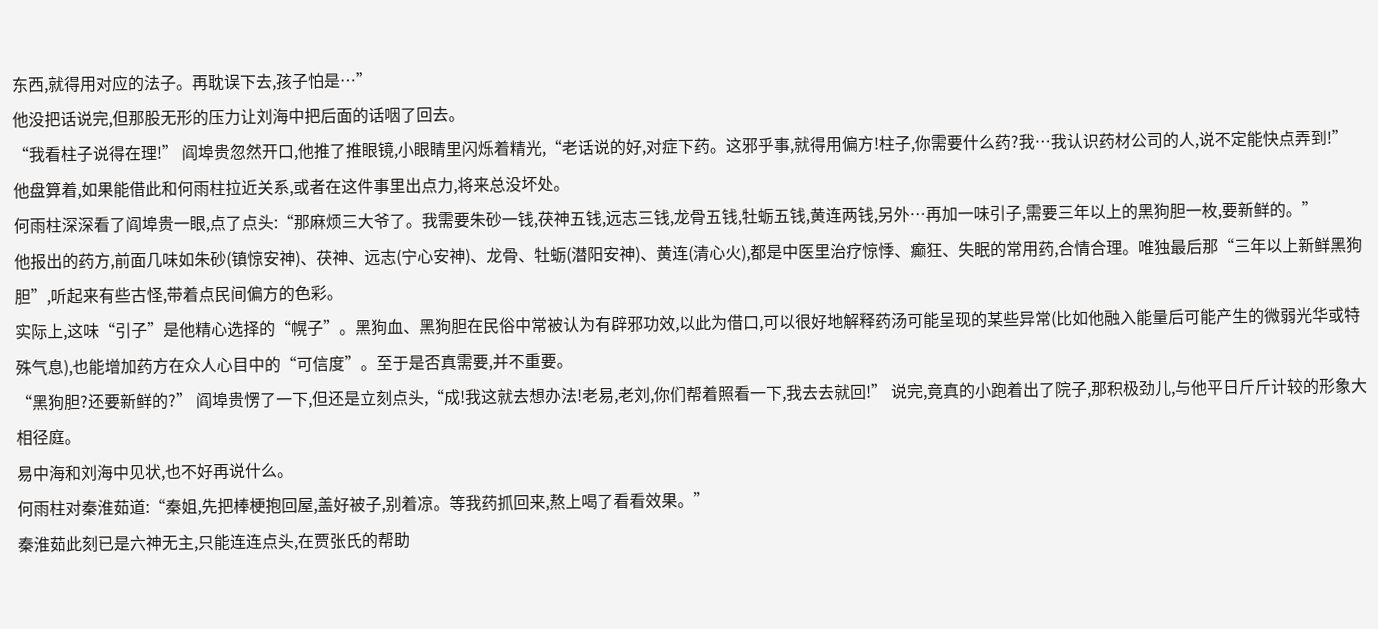东西,就得用对应的法子。再耽误下去,孩子怕是…”
他没把话说完,但那股无形的压力让刘海中把后面的话咽了回去。
“我看柱子说得在理!” 阎埠贵忽然开口,他推了推眼镜,小眼睛里闪烁着精光,“老话说的好,对症下药。这邪乎事,就得用偏方!柱子,你需要什么药?我…我认识药材公司的人,说不定能快点弄到!” 他盘算着,如果能借此和何雨柱拉近关系,或者在这件事里出点力,将来总没坏处。
何雨柱深深看了阎埠贵一眼,点了点头:“那麻烦三大爷了。我需要朱砂一钱,茯神五钱,远志三钱,龙骨五钱,牡蛎五钱,黄连两钱,另外…再加一味引子,需要三年以上的黑狗胆一枚,要新鲜的。”
他报出的药方,前面几味如朱砂(镇惊安神)、茯神、远志(宁心安神)、龙骨、牡蛎(潜阳安神)、黄连(清心火),都是中医里治疗惊悸、癫狂、失眠的常用药,合情合理。唯独最后那“三年以上新鲜黑狗胆”,听起来有些古怪,带着点民间偏方的色彩。
实际上,这味“引子”是他精心选择的“幌子”。黑狗血、黑狗胆在民俗中常被认为有辟邪功效,以此为借口,可以很好地解释药汤可能呈现的某些异常(比如他融入能量后可能产生的微弱光华或特殊气息),也能增加药方在众人心目中的“可信度”。至于是否真需要,并不重要。
“黑狗胆?还要新鲜的?” 阎埠贵愣了一下,但还是立刻点头,“成!我这就去想办法!老易,老刘,你们帮着照看一下,我去去就回!” 说完,竟真的小跑着出了院子,那积极劲儿,与他平日斤斤计较的形象大相径庭。
易中海和刘海中见状,也不好再说什么。
何雨柱对秦淮茹道:“秦姐,先把棒梗抱回屋,盖好被子,别着凉。等我药抓回来,熬上喝了看看效果。”
秦淮茹此刻已是六神无主,只能连连点头,在贾张氏的帮助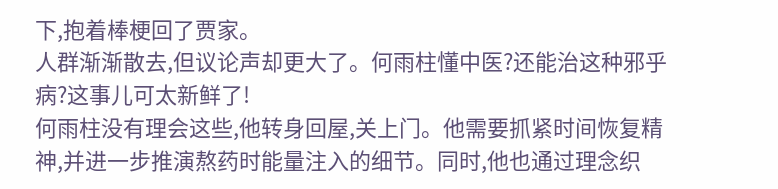下,抱着棒梗回了贾家。
人群渐渐散去,但议论声却更大了。何雨柱懂中医?还能治这种邪乎病?这事儿可太新鲜了!
何雨柱没有理会这些,他转身回屋,关上门。他需要抓紧时间恢复精神,并进一步推演熬药时能量注入的细节。同时,他也通过理念织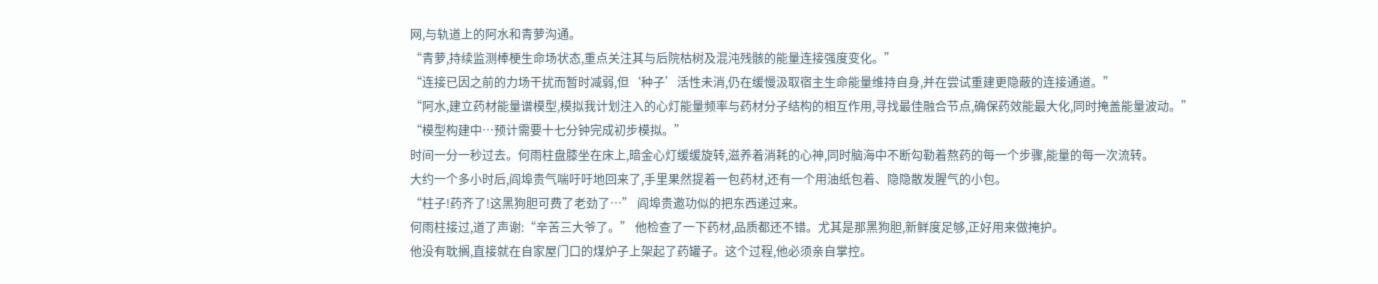网,与轨道上的阿水和青萝沟通。
“青萝,持续监测棒梗生命场状态,重点关注其与后院枯树及混沌残骸的能量连接强度变化。”
“连接已因之前的力场干扰而暂时减弱,但‘种子’活性未消,仍在缓慢汲取宿主生命能量维持自身,并在尝试重建更隐蔽的连接通道。”
“阿水,建立药材能量谱模型,模拟我计划注入的心灯能量频率与药材分子结构的相互作用,寻找最佳融合节点,确保药效能最大化,同时掩盖能量波动。”
“模型构建中…预计需要十七分钟完成初步模拟。”
时间一分一秒过去。何雨柱盘膝坐在床上,暗金心灯缓缓旋转,滋养着消耗的心神,同时脑海中不断勾勒着熬药的每一个步骤,能量的每一次流转。
大约一个多小时后,阎埠贵气喘吁吁地回来了,手里果然提着一包药材,还有一个用油纸包着、隐隐散发腥气的小包。
“柱子!药齐了!这黑狗胆可费了老劲了…” 阎埠贵邀功似的把东西递过来。
何雨柱接过,道了声谢:“辛苦三大爷了。” 他检查了一下药材,品质都还不错。尤其是那黑狗胆,新鲜度足够,正好用来做掩护。
他没有耽搁,直接就在自家屋门口的煤炉子上架起了药罐子。这个过程,他必须亲自掌控。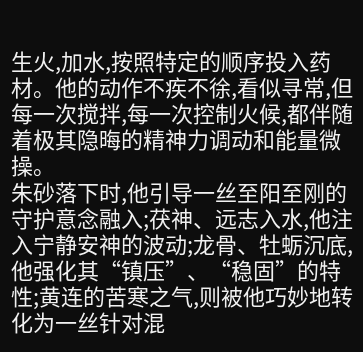生火,加水,按照特定的顺序投入药材。他的动作不疾不徐,看似寻常,但每一次搅拌,每一次控制火候,都伴随着极其隐晦的精神力调动和能量微操。
朱砂落下时,他引导一丝至阳至刚的守护意念融入;茯神、远志入水,他注入宁静安神的波动;龙骨、牡蛎沉底,他强化其“镇压”、“稳固”的特性;黄连的苦寒之气,则被他巧妙地转化为一丝针对混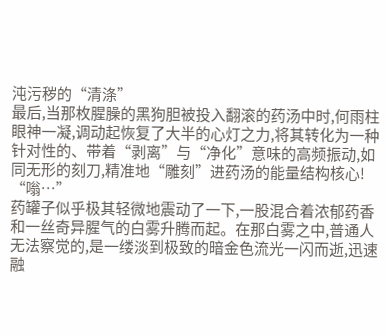沌污秽的“清涤”
最后,当那枚腥臊的黑狗胆被投入翻滚的药汤中时,何雨柱眼神一凝,调动起恢复了大半的心灯之力,将其转化为一种针对性的、带着“剥离”与“净化”意味的高频振动,如同无形的刻刀,精准地“雕刻”进药汤的能量结构核心!
“嗡…”
药罐子似乎极其轻微地震动了一下,一股混合着浓郁药香和一丝奇异腥气的白雾升腾而起。在那白雾之中,普通人无法察觉的,是一缕淡到极致的暗金色流光一闪而逝,迅速融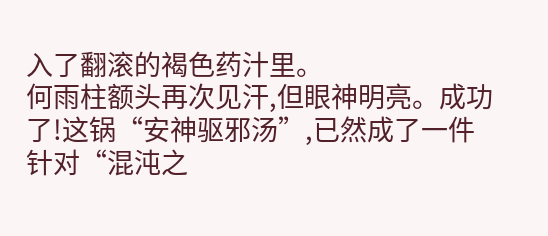入了翻滚的褐色药汁里。
何雨柱额头再次见汗,但眼神明亮。成功了!这锅“安神驱邪汤”,已然成了一件针对“混沌之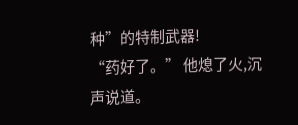种”的特制武器!
“药好了。” 他熄了火,沉声说道。